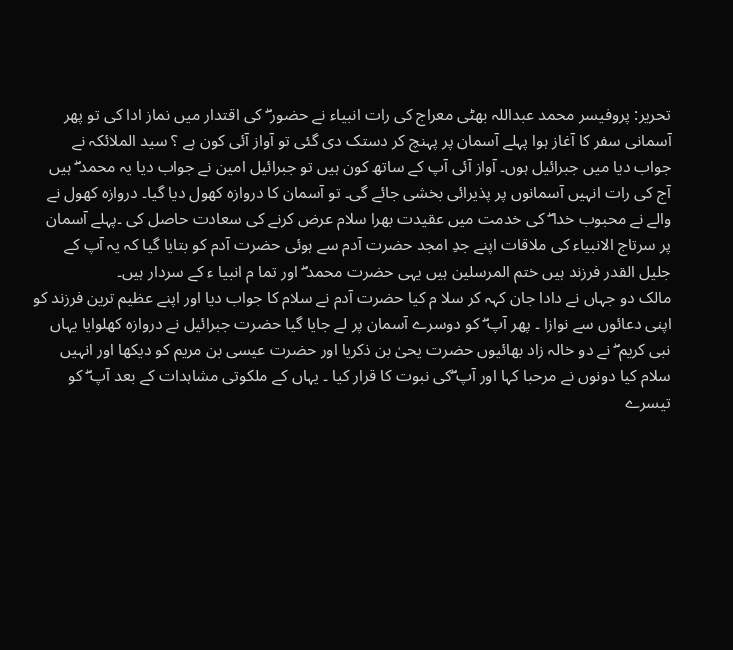تحریر: پروفیسر محمد عبداللہ بھٹی معراج کی رات انبیاء نے حضور ۖ کی اقتدار میں نماز ادا کی تو پھر آسمانی سفر کا آغاز ہوا پہلے آسمان پر پہنچ کر دستک دی گئی تو آواز آئی کون ہے ؟ سید الملائکہ نے جواب دیا میں جبرائیل ہوں۔ آواز آئی آپ کے ساتھ کون ہیں تو جبرائیل امین نے جواب دیا یہ محمد ۖ ہیں آج کی رات انہیں آسمانوں پر پذیرائی بخشی جائے گی۔ تو آسمان کا دروازہ کھول دیا گیا۔ دروازہ کھول نے والے نے محبوب خدا ۖ کی خدمت میں عقیدت بھرا سلام عرض کرنے کی سعادت حاصل کی ۔پہلے آسمان پر سرتاج الانبیاء کی ملاقات اپنے جدِ امجد حضرت آدم سے ہوئی حضرت آدم کو بتایا گیا کہ یہ آپ کے جلیل القدر فرزند ہیں ختم المرسلین ہیں یہی حضرت محمد ۖ اور تما م انبیا ء کے سردار ہیں۔
مالک دو جہاں نے دادا جان کہہ کر سلا م کیا حضرت آدم نے سلام کا جواب دیا اور اپنے عظیم ترین فرزند کو اپنی دعائوں سے نوازا ۔ پھر آپ ۖ کو دوسرے آسمان پر لے جایا گیا حضرت جبرائیل نے دروازہ کھلوایا یہاں نبی کریم ۖ نے دو خالہ زاد بھائیوں حضرت یحیٰ بن ذکریا اور حضرت عیسی بن مریم کو دیکھا اور انہیں سلام کیا دونوں نے مرحبا کہا اور آپ ۖکی نبوت کا قرار کیا ۔ یہاں کے ملکوتی مشاہدات کے بعد آپ ۖ کو تیسرے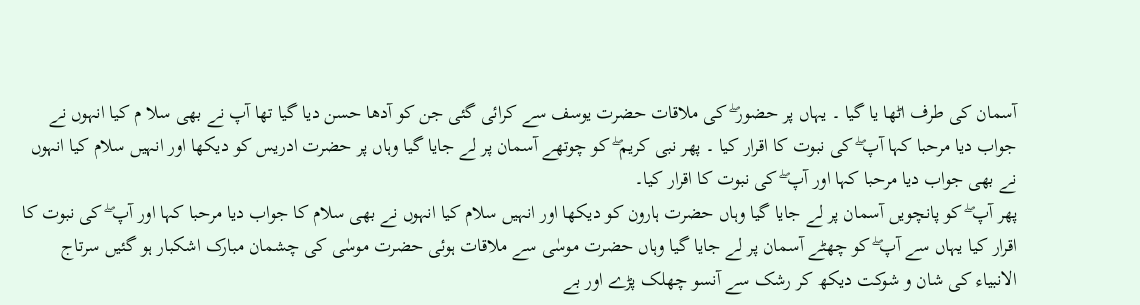آسمان کی طرف اٹھا یا گیا ۔ یہاں پر حضور ۖ کی ملاقات حضرت یوسف سے کرائی گئی جن کو آدھا حسن دیا گیا تھا آپ نے بھی سلا م کیا انہوں نے جواب دیا مرحبا کہا آپ ۖ کی نبوت کا اقرار کیا ۔ پھر نبی کریم ۖ کو چوتھے آسمان پر لے جایا گیا وہاں پر حضرت ادریس کو دیکھا اور انہیں سلام کیا انہوں نے بھی جواب دیا مرحبا کہا اور آپ ۖ کی نبوت کا اقرار کیا۔
پھر آپ ۖ کو پانچویں آسمان پر لے جایا گیا وہاں حضرت ہارون کو دیکھا اور انہیں سلام کیا انہوں نے بھی سلام کا جواب دیا مرحبا کہا اور آپ ۖ کی نبوت کا اقرار کیا یہاں سے آپ ۖ کو چھٹے آسمان پر لے جایا گیا وہاں حضرت موسٰی سے ملاقات ہوئی حضرت موسٰی کی چشمان مبارک اشکبار ہو گئیں سرتاج الانبیاء کی شان و شوکت دیکھ کر رشک سے آنسو چھلک پڑے اور بے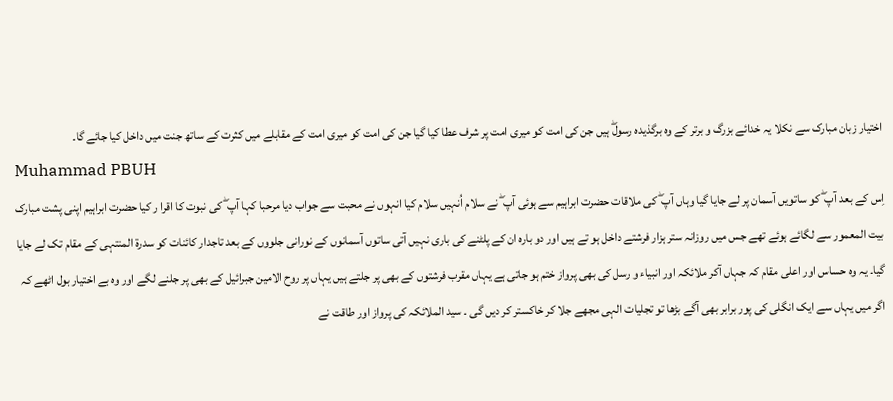اختیار زبان مبارک سے نکلا یہ خدائے بزرگ و برتر کے وہ برگذیدہ رسولۖ ہیں جن کی امت کو میری امت پر شرف عطا کیا گیا جن کی امت کو میری امت کے مقابلے میں کثرت کے ساتھ جنت میں داخل کیا جائے گا۔
Muhammad PBUH
اِس کے بعد آپ ۖ کو ساتویں آسمان پر لے جایا گیا وہاں آپ ۖ کی ملاقات حضرت ابراہیم سے ہوئی آپ ۖ نے سلام اُنہیں سلام کیا انہوں نے محبت سے جواب دیا مرحبا کہا آپ ۖ کی نبوت کا اقرا ر کیا حضرت ابراہیم اپنی پشت مبارک بیت المعمور سے لگائے ہوئے تھے جس میں روزانہ ستر ہزار فرشتے داخل ہو تے ہیں اور دو بارہ ان کے پلٹنے کی باری نہیں آتی ساتوں آسمانوں کے نورانی جلووں کے بعد تاجدار کائنات کو سدرة المنتہی کے مقام تک لے جایا گیا۔ یہ وہ حساس اور اعلی مقام کہ جہاں آکر ملائکہ اور انبیاء و رسل کی بھی پرواز ختم ہو جاتی ہے یہاں مقرب فرشتوں کے بھی پر جلتے ہیں یہاں پر روح الامین جبرائیل کے بھی پر جلنے لگے اور وہ بے اختیار بول اٹھے کہ اگر میں یہاں سے ایک انگلی کی پور برابر بھی آگے بڑھا تو تجلیات الہی مجھے جلا کر خاکستر کر دیں گی ۔ سید الملائکہ کی پرواز اور طاقت نے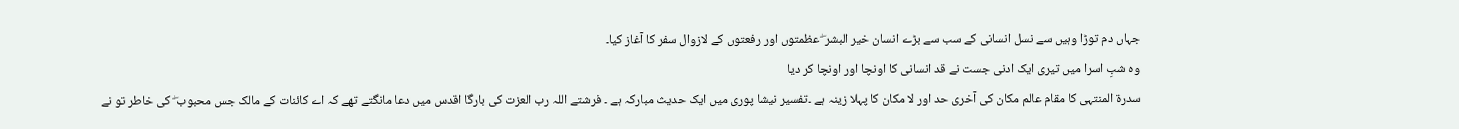جہاں دم توڑا وہیں سے نسل انسانی کے سب سے بڑے انسان خیر البشر ۖ عظمتوں اور رفعتوں کے لازوال سفر کا آغاز کیا۔
وہ شبِ اسرا میں تیری ایک ادنی جست نے قد انسانی کا اونچا اور اونچا کر دیا
سدرة المنتہی کا مقام عالم مکان کی آخری حد اور لا مکان کا پہلا زینہ ہے ۔تفسیر نیشا پوری میں ایک حدیث مبارکہ ہے ۔ فرشتے اللہ رب العزت کی بارگا اقدس میں دعا مانگتے تھے کہ اے کائنات کے مالک جس محبوب ۖ کی خاطر تو نے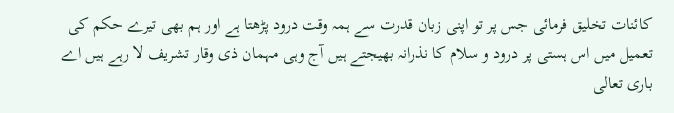کائنات تخلیق فرمائی جس پر تو اپنی زبان قدرت سے ہمہ وقت درود پڑھتا ہے اور ہم بھی تیرے حکم کی تعمیل میں اس ہستی پر درود و سلام کا نذرانہ بھیجتے ہیں آج وہی مہمان ذی وقار تشریف لا رہے ہیں اے باری تعالی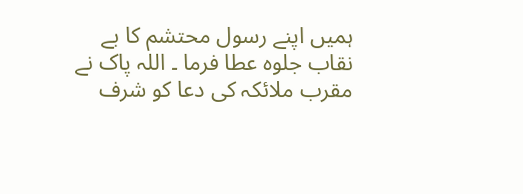ہمیں اپنے رسول محتشم کا بے نقاب جلوہ عطا فرما ۔ اللہ پاک نے مقرب ملائکہ کی دعا کو شرف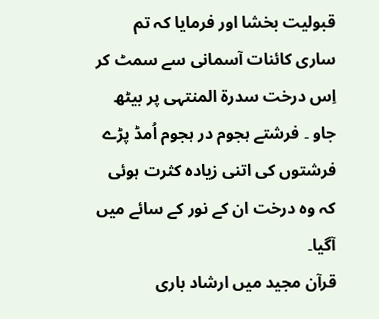قبولیت بخشا اور فرمایا کہ تم ساری کائنات آسمانی سے سمٹ کر اِس درخت سدرة المنتہی پر بیٹھ جاو ۔ فرشتے ہجوم در ہجوم اُمڈ پڑے فرشتوں کی اتنی زیادہ کثرت ہوئی کہ وہ درخت ان کے نور کے سائے میں آگیا۔
قرآن مجید میں ارشاد باری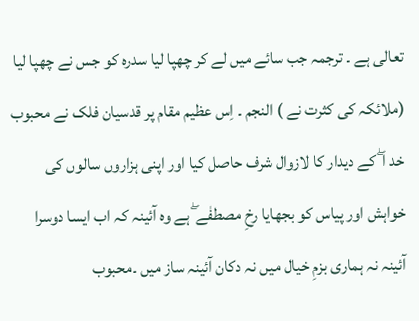تعالی ہے ۔ ترجمہ جب سائے میں لے کر چھپا لیا سدرہ کو جس نے چھپا لیا (ملائکہ کی کثرت نے ) النجم ۔ اِس عظیم مقام پر قدسیان فلک نے محبوب خد ا ۖ کے دیدار کا لازوال شرف حاصل کیا اور اپنی ہزاروں سالوں کی خواہش اور پیاس کو بجھایا رخِ مصطفٰے ۖ ہے وہ آئینہ کہ اب ایسا دوسرا آئینہ نہ ہماری بزمِ خیال میں نہ دکان آئینہ ساز میں ۔محبوب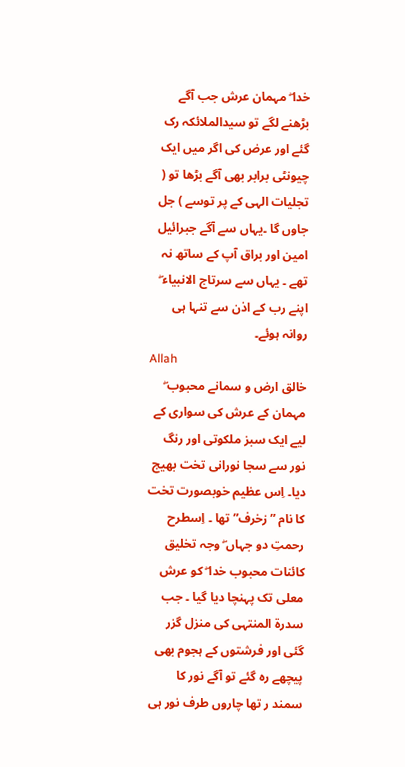خدا ۖ مہمان عرش جب آگے بڑھنے لگے تو سیدالملائکہ رک گئے اور عرض کی اگر میں ایک چیونٹی برابر بھی آگے بڑھا تو ( تجلیات الہی کے پر توسے ) جل جاوں گا ۔یہاں سے آگے جبرائیل امین اور براق آپ کے ساتھ نہ تھے ۔ یہاں سے سرتاج الانبیاء ۖ اپنے رب کے اذن سے تنہا ہی روانہ ہوئے۔
Allah
خالق ارض و سمانے محبوب ۖ مہمان کے عرش کی سواری کے لیے ایک سبز ملکوتی اور رنگ نور سے سجا نورانی تخت بھیج دیا۔ اِس عظیم خوبصورت تخت کا نام ”زخرف” تھا ۔ اِسطرح رحمتِ دو جہاں ۖ وجہ تخلیق کائنات محبوب خدا ۖ کو عرش معلی تک پہنچا دیا گیا ۔ جب سدرة المنتہی کی منزل گزر گئی اور فرشتوں کے ہجوم بھی پیچھے رہ گئے تو آگے نور کا سمند ر تھا چاروں طرف نور ہی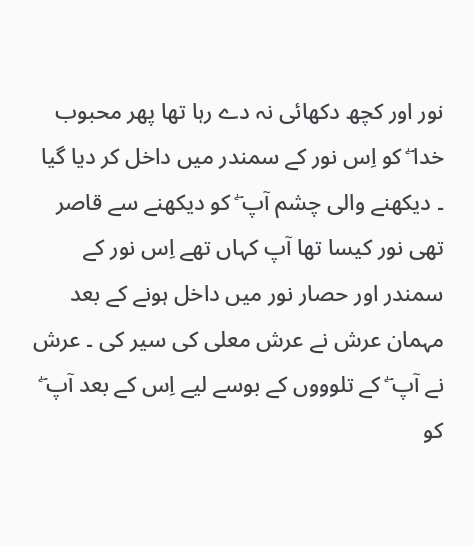نور اور کچھ دکھائی نہ دے رہا تھا پھر محبوب خدا ۖ کو اِس نور کے سمندر میں داخل کر دیا گیا ۔ دیکھنے والی چشم آپ ۖ کو دیکھنے سے قاصر تھی نور کیسا تھا آپ کہاں تھے اِس نور کے سمندر اور حصار نور میں داخل ہونے کے بعد مہمان عرش نے عرش معلی کی سیر کی ۔ عرش نے آپ ۖ کے تلوووں کے بوسے لیے اِس کے بعد آپ ۖ کو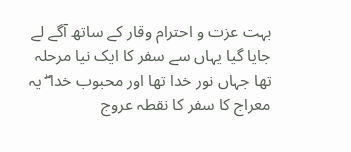بہت عزت و احترام وقار کے ساتھ آگے لے جایا گیا یہاں سے سفر کا ایک نیا مرحلہ تھا جہاں نور خدا تھا اور محبوب خدا ۖ یہ معراج کا سفر کا نقطہ عروج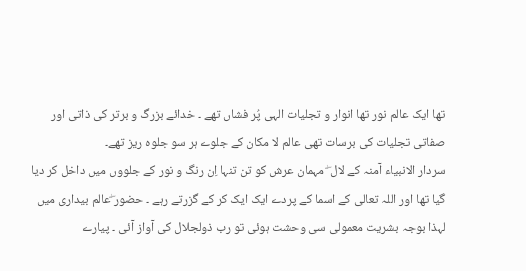تھا ایک عالم نور تھا انوار و تجلیات الہی پُر فشاں تھے ۔ خدائے بزرگ و برتر کی ذاتی اور صفاتی تجلیات کی برسات تھی عالم لا مکان کے جلوے ہر سو جلوہ ریز تھے۔
سردار الانبیاء آمنہ کے لال ۖ مہمان عرش کو تن تنہا اِن رنگ و نور کے جلووں میں داخل کر دیا گیا تھا اور اللہ تعالی کے اسما کے پردے ایک ایک کر کے گزرتے رہے ۔ حضور ۖعالم بیداری میں لہذا بوجہ بشریت معمولی سی وحشت ہوئی تو رب ذولجلال کی آواز آئی ۔ پیارے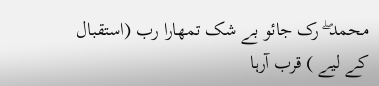محمد ۖ رک جائو بے شک تمھارا رب (استقبال کے لیے ) قرب آرہا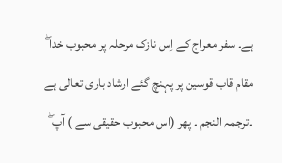ہے۔ سفر معراج کے اِس نازک مرحلہ پر محبوب خدا ۖ مقام قاب قوسین پر پہنچ گئے ارشاد باری تعالی ہے ۔ترجمہ النجم ۔ پھر (اس محبوب حقیقی سے ) آپ ۖ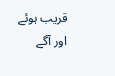قریب ہوئے اور آگے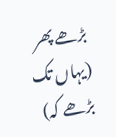بڑھے پھر (یہاں تک بڑھے کہ)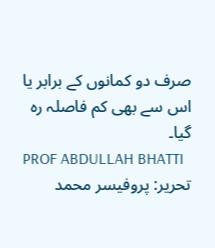صرف دو کمانوں کے برابر یا اس سے بھی کم فاصلہ رہ گیا۔
PROF ABDULLAH BHATTI
تحریر: پروفیسر محمد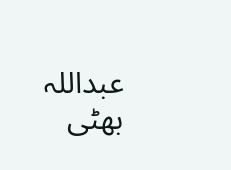عبداللہ بھٹی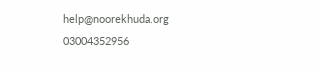help@noorekhuda.org 03004352956